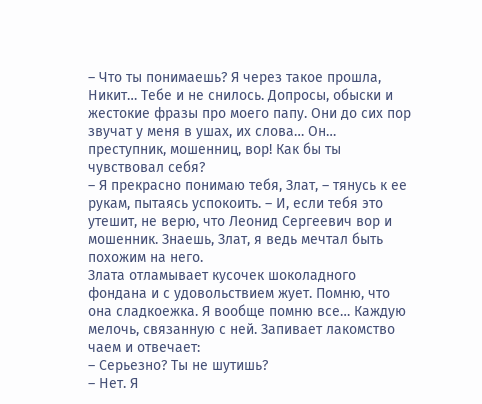– Что ты понимаешь? Я через такое прошла, Никит… Тебе и не снилось. Допросы, обыски и жестокие фразы про моего папу. Они до сих пор звучат у меня в ушах, их слова… Он… преступник, мошенниц, вор! Как бы ты чувствовал себя?
– Я прекрасно понимаю тебя, Злат, – тянусь к ее рукам, пытаясь успокоить. – И, если тебя это утешит, не верю, что Леонид Сергеевич вор и мошенник. Знаешь, Злат, я ведь мечтал быть похожим на него.
Злата отламывает кусочек шоколадного фондана и с удовольствием жует. Помню, что она сладкоежка. Я вообще помню все… Каждую мелочь, связанную с ней. Запивает лакомство чаем и отвечает:
– Серьезно? Ты не шутишь?
– Нет. Я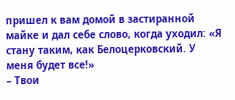пришел к вам домой в застиранной майке и дал себе слово, когда уходил: «Я стану таким, как Белоцерковский. У меня будет все!»
– Твои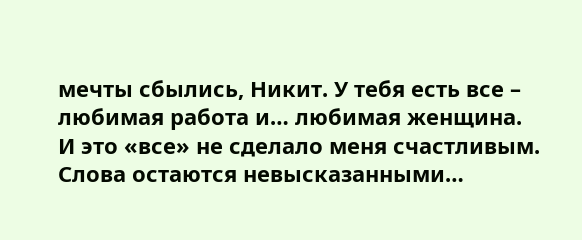мечты сбылись, Никит. У тебя есть все – любимая работа и… любимая женщина.
И это «все» не сделало меня счастливым. Слова остаются невысказанными…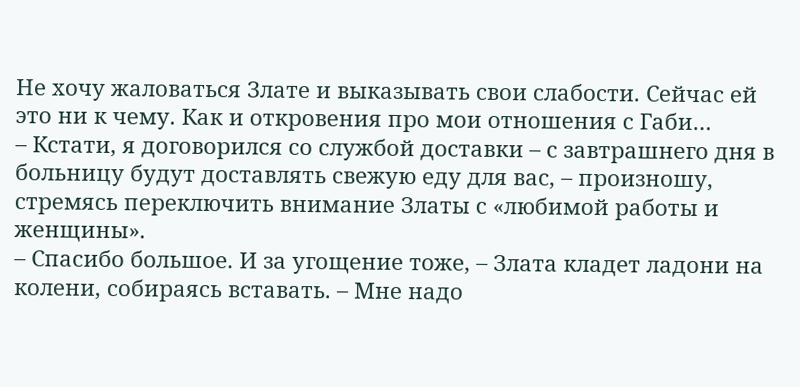Не хочу жаловаться Злате и выказывать свои слабости. Сейчас ей это ни к чему. Как и откровения про мои отношения с Габи…
– Кстати, я договорился со службой доставки – с завтрашнего дня в больницу будут доставлять свежую еду для вас, – произношу, стремясь переключить внимание Златы с «любимой работы и женщины».
– Спасибо большое. И за угощение тоже, – Злата кладет ладони на колени, собираясь вставать. – Мне надо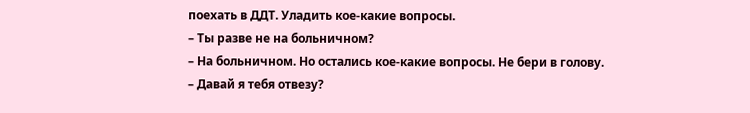поехать в ДДТ. Уладить кое-какие вопросы.
– Ты разве не на больничном?
– На больничном. Но остались кое-какие вопросы. Не бери в голову.
– Давай я тебя отвезу?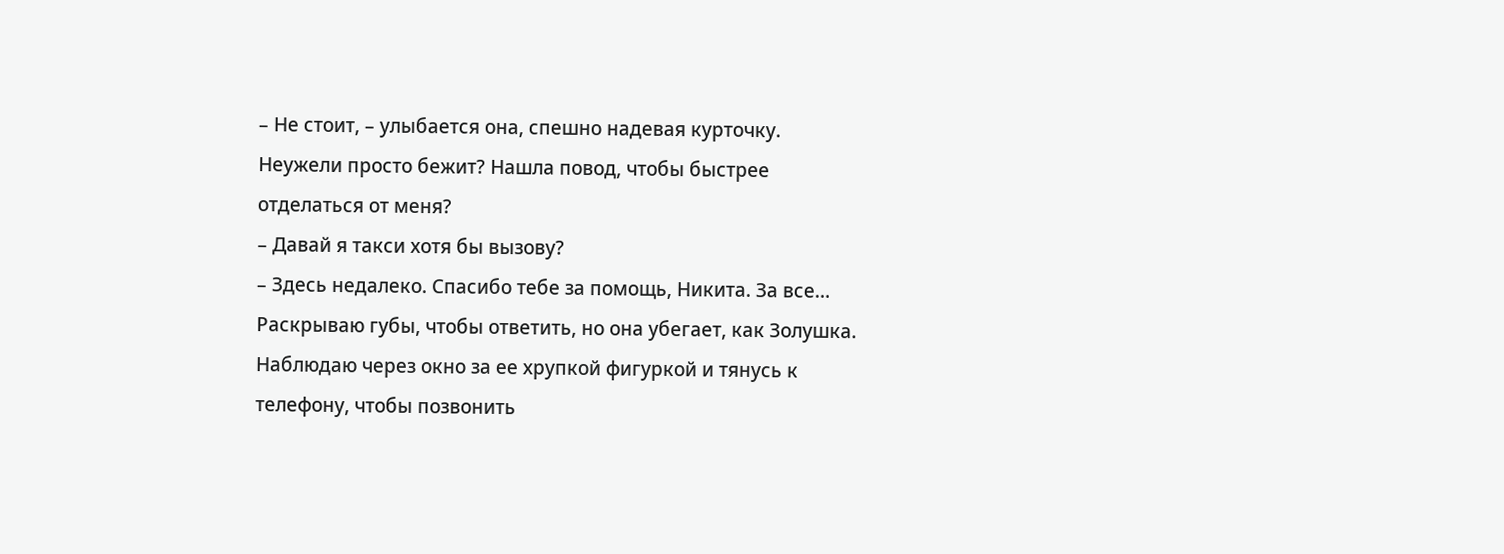– Не стоит, – улыбается она, спешно надевая курточку.
Неужели просто бежит? Нашла повод, чтобы быстрее отделаться от меня?
– Давай я такси хотя бы вызову?
– Здесь недалеко. Спасибо тебе за помощь, Никита. За все…
Раскрываю губы, чтобы ответить, но она убегает, как Золушка. Наблюдаю через окно за ее хрупкой фигуркой и тянусь к телефону, чтобы позвонить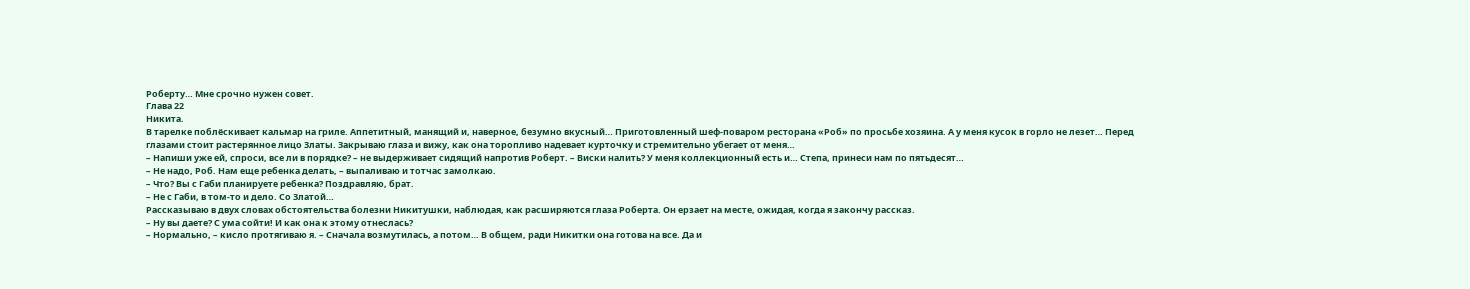Роберту… Мне срочно нужен совет.
Глава 22
Никита.
В тарелке поблёскивает кальмар на гриле. Аппетитный, манящий и, наверное, безумно вкусный… Приготовленный шеф-поваром ресторана «Роб» по просьбе хозяина. А у меня кусок в горло не лезет… Перед глазами стоит растерянное лицо Златы. Закрываю глаза и вижу, как она торопливо надевает курточку и стремительно убегает от меня…
– Напиши уже ей, спроси, все ли в порядке? – не выдерживает сидящий напротив Роберт. – Виски налить? У меня коллекционный есть и… Степа, принеси нам по пятьдесят…
– Не надо, Роб. Нам еще ребенка делать, – выпаливаю и тотчас замолкаю.
– Что? Вы с Габи планируете ребенка? Поздравляю, брат.
– Не с Габи, в том-то и дело. Со Златой…
Рассказываю в двух словах обстоятельства болезни Никитушки, наблюдая, как расширяются глаза Роберта. Он ерзает на месте, ожидая, когда я закончу рассказ.
– Ну вы даете? С ума сойти! И как она к этому отнеслась?
– Нормально, – кисло протягиваю я. – Сначала возмутилась, а потом… В общем, ради Никитки она готова на все. Да и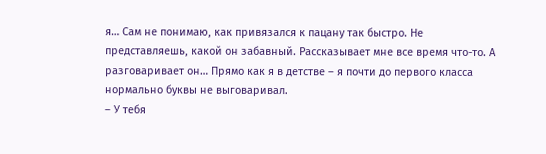я… Сам не понимаю, как привязался к пацану так быстро. Не представляешь, какой он забавный. Рассказывает мне все время что-то. А разговаривает он… Прямо как я в детстве – я почти до первого класса нормально буквы не выговаривал.
– У тебя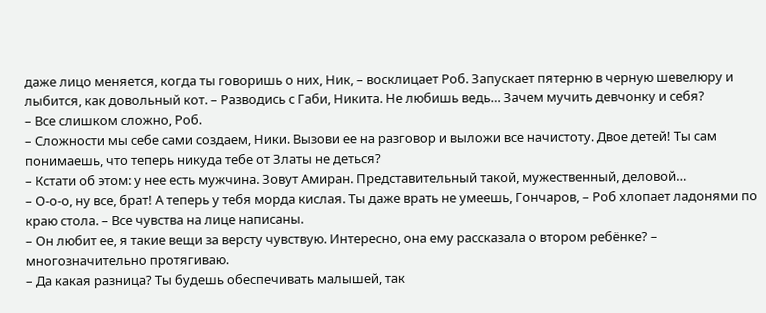даже лицо меняется, когда ты говоришь о них, Ник, – восклицает Роб. Запускает пятерню в черную шевелюру и лыбится, как довольный кот. – Разводись с Габи, Никита. Не любишь ведь… Зачем мучить девчонку и себя?
– Все слишком сложно, Роб.
– Сложности мы себе сами создаем, Ники. Вызови ее на разговор и выложи все начистоту. Двое детей! Ты сам понимаешь, что теперь никуда тебе от Златы не деться?
– Кстати об этом: у нее есть мужчина. Зовут Амиран. Представительный такой, мужественный, деловой…
– О-о-о, ну все, брат! А теперь у тебя морда кислая. Ты даже врать не умеешь, Гончаров, – Роб хлопает ладонями по краю стола. – Все чувства на лице написаны.
– Он любит ее, я такие вещи за версту чувствую. Интересно, она ему рассказала о втором ребёнке? – многозначительно протягиваю.
– Да какая разница? Ты будешь обеспечивать малышей, так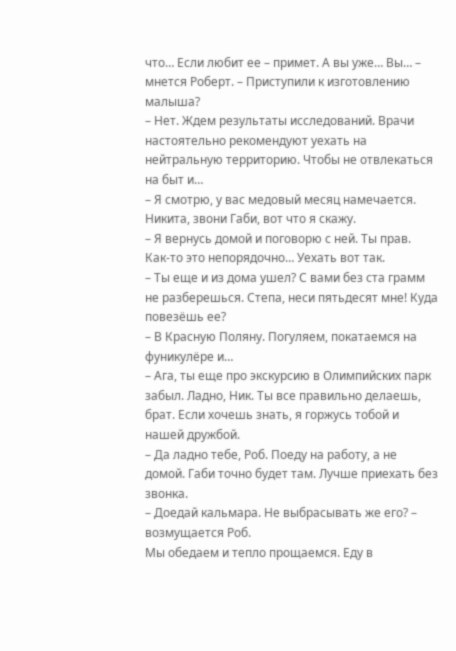что… Если любит ее – примет. А вы уже… Вы… – мнется Роберт. – Приступили к изготовлению малыша?
– Нет. Ждем результаты исследований. Врачи настоятельно рекомендуют уехать на нейтральную территорию. Чтобы не отвлекаться на быт и…
– Я смотрю, у вас медовый месяц намечается. Никита, звони Габи, вот что я скажу.
– Я вернусь домой и поговорю с ней. Ты прав. Как-то это непорядочно… Уехать вот так.
– Ты еще и из дома ушел? С вами без ста грамм не разберешься. Степа, неси пятьдесят мне! Куда повезёшь ее?
– В Красную Поляну. Погуляем, покатаемся на фуникулёре и…
– Ага, ты еще про экскурсию в Олимпийских парк забыл. Ладно, Ник. Ты все правильно делаешь, брат. Если хочешь знать, я горжусь тобой и нашей дружбой.
– Да ладно тебе, Роб. Поеду на работу, а не домой. Габи точно будет там. Лучше приехать без звонка.
– Доедай кальмара. Не выбрасывать же его? – возмущается Роб.
Мы обедаем и тепло прощаемся. Еду в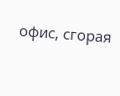офис, сгорая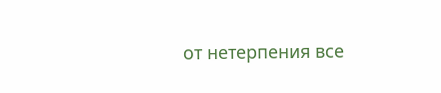от нетерпения все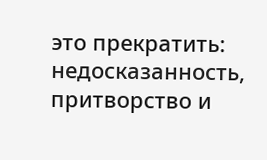это прекратить: недосказанность, притворство и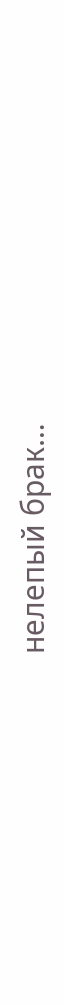нелепый брак…